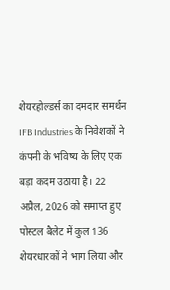शेयरहोल्डर्स का दमदार समर्थन
IFB Industries के निवेशकों ने कंपनी के भविष्य के लिए एक बड़ा कदम उठाया है। 22 अप्रैल, 2026 को समाप्त हुए पोस्टल बैलेट में कुल 136 शेयरधारकों ने भाग लिया और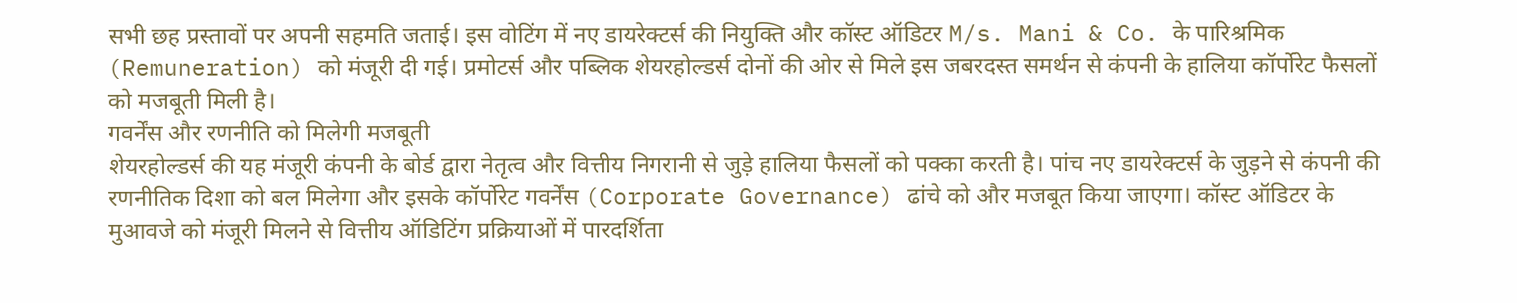सभी छह प्रस्तावों पर अपनी सहमति जताई। इस वोटिंग में नए डायरेक्टर्स की नियुक्ति और कॉस्ट ऑडिटर M/s. Mani & Co. के पारिश्रमिक (Remuneration) को मंजूरी दी गई। प्रमोटर्स और पब्लिक शेयरहोल्डर्स दोनों की ओर से मिले इस जबरदस्त समर्थन से कंपनी के हालिया कॉर्पोरेट फैसलों को मजबूती मिली है।
गवर्नेंस और रणनीति को मिलेगी मजबूती
शेयरहोल्डर्स की यह मंजूरी कंपनी के बोर्ड द्वारा नेतृत्व और वित्तीय निगरानी से जुड़े हालिया फैसलों को पक्का करती है। पांच नए डायरेक्टर्स के जुड़ने से कंपनी की रणनीतिक दिशा को बल मिलेगा और इसके कॉर्पोरेट गवर्नेंस (Corporate Governance) ढांचे को और मजबूत किया जाएगा। कॉस्ट ऑडिटर के मुआवजे को मंजूरी मिलने से वित्तीय ऑडिटिंग प्रक्रियाओं में पारदर्शिता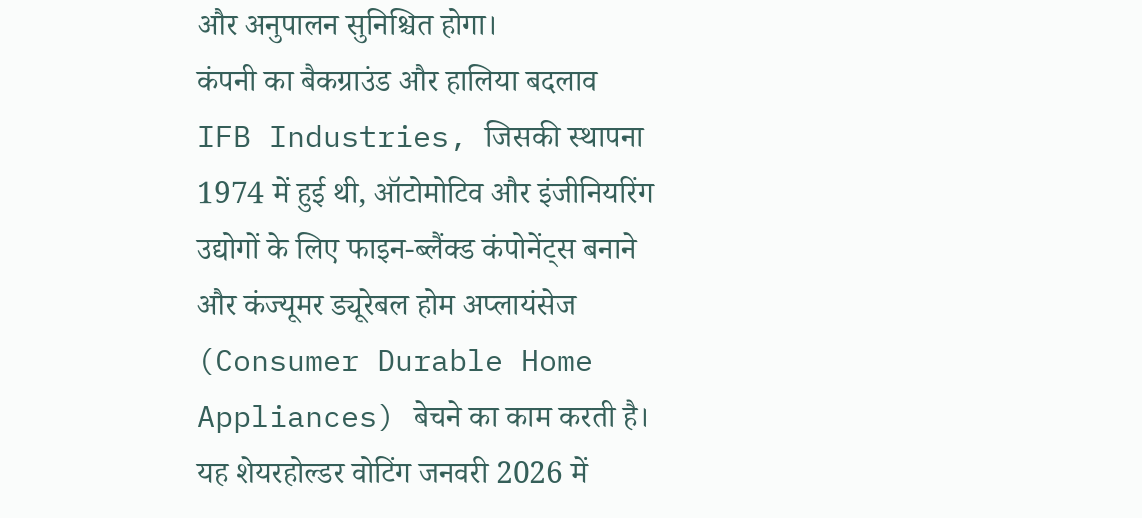और अनुपालन सुनिश्चित होगा।
कंपनी का बैकग्राउंड और हालिया बदलाव
IFB Industries, जिसकी स्थापना 1974 में हुई थी, ऑटोमोटिव और इंजीनियरिंग उद्योगों के लिए फाइन-ब्लैंक्ड कंपोनेंट्स बनाने और कंज्यूमर ड्यूरेबल होम अप्लायंसेज (Consumer Durable Home Appliances) बेचने का काम करती है। यह शेयरहोल्डर वोटिंग जनवरी 2026 में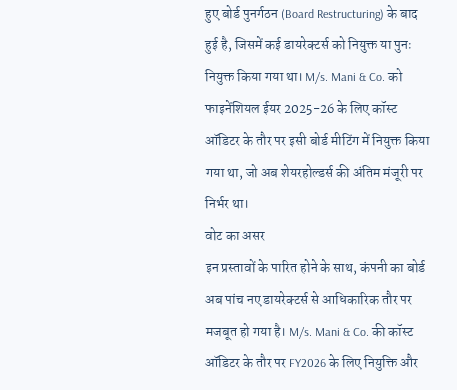हुए बोर्ड पुनर्गठन (Board Restructuring) के बाद हुई है, जिसमें कई डायरेक्टर्स को नियुक्त या पुनः नियुक्त किया गया था। M/s. Mani & Co. को फाइनेंशियल ईयर 2025-26 के लिए कॉस्ट ऑडिटर के तौर पर इसी बोर्ड मीटिंग में नियुक्त किया गया था, जो अब शेयरहोल्डर्स की अंतिम मंजूरी पर निर्भर था।
वोट का असर
इन प्रस्तावों के पारित होने के साथ, कंपनी का बोर्ड अब पांच नए डायरेक्टर्स से आधिकारिक तौर पर मजबूत हो गया है। M/s. Mani & Co. की कॉस्ट ऑडिटर के तौर पर FY2026 के लिए नियुक्ति और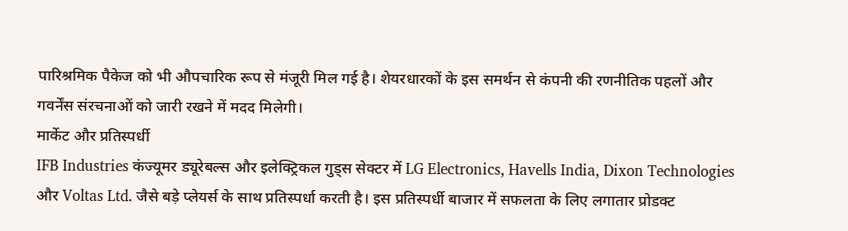पारिश्रमिक पैकेज को भी औपचारिक रूप से मंजूरी मिल गई है। शेयरधारकों के इस समर्थन से कंपनी की रणनीतिक पहलों और गवर्नेंस संरचनाओं को जारी रखने में मदद मिलेगी।
मार्केट और प्रतिस्पर्धी
IFB Industries कंज्यूमर ड्यूरेबल्स और इलेक्ट्रिकल गुड्स सेक्टर में LG Electronics, Havells India, Dixon Technologies और Voltas Ltd. जैसे बड़े प्लेयर्स के साथ प्रतिस्पर्धा करती है। इस प्रतिस्पर्धी बाजार में सफलता के लिए लगातार प्रोडक्ट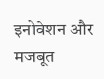इनोवेशन और मजबूत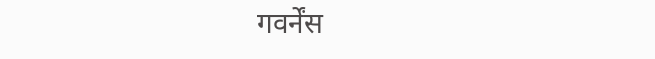गवर्नेंस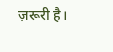ज़रूरी है।